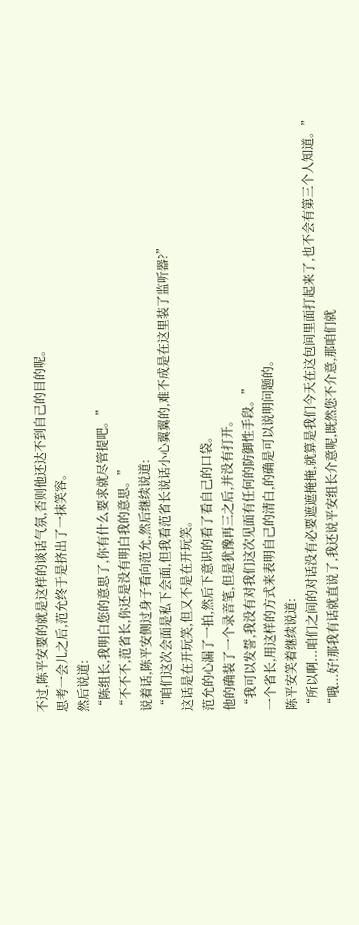不过,陈平安要的就是这样的谈话气氛,否则他还达不到自己的目的呢。
思考一会儿之后,范允终于是挤出了一抹笑容。
然后说道:
“陈组长,我明白您的意思了,你有什么要求就尽管提吧。”
“不不不,范省长,你还是没有明白我的意思。”
说着话,陈平安侧过身子看向范允,然后继续说道:
“咱们这次会面是私下会面,但我看范省长说话小心翼翼的,难不成是在这里装了监听器?”
这话是在开玩笑,但又不是在开玩笑。
范允的心漏了一拍,然后下意识的看了看自己的口袋。
他的确装了一个录音笔,但是犹豫再三之后,并没有打开。
“我可以发誓,我没有对我们这次见面有任何的防御性手段。”
一个省长,用这样的方式来表明自己的清白,的确是可以说明问题的。
陈平安笑着继续说道:
“所以啊...咱们之间的对话没有必要遮遮掩掩,就算是我们今天在这包间里面打起来了,也不会有第三个人知道。”
“哦...好!那我有话就直说了,我还说平安组长介意呢,既然您不介意,那咱们就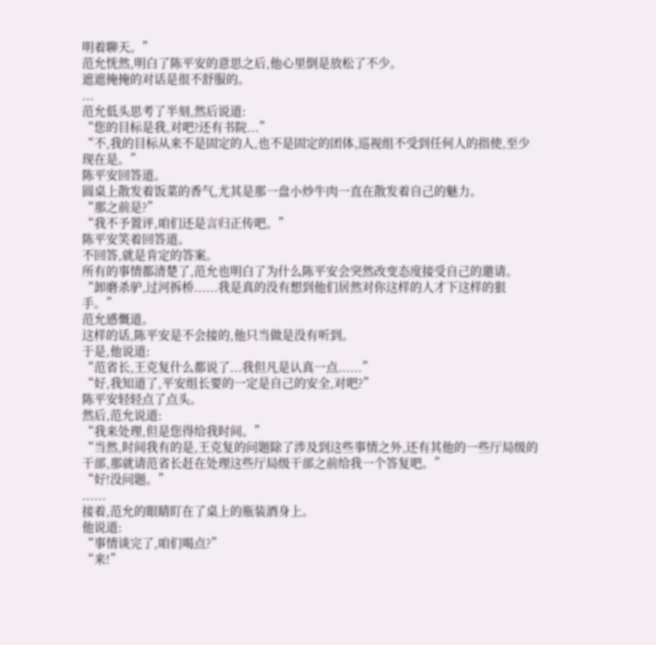明着聊天。”
范允恍然,明白了陈平安的意思之后,他心里倒是放松了不少。
遮遮掩掩的对话是很不舒服的。
...
范允低头思考了半刻,然后说道:
“您的目标是我,对吧?还有书院...”
“不,我的目标从来不是固定的人,也不是固定的团体,巡视组不受到任何人的指使,至少现在是。”
陈平安回答道。
圆桌上散发着饭菜的香气,尤其是那一盘小炒牛肉一直在散发着自己的魅力。
“那之前是?”
“我不予置评,咱们还是言归正传吧。”
陈平安笑着回答道。
不回答,就是肯定的答案。
所有的事情都清楚了,范允也明白了为什么陈平安会突然改变态度接受自己的邀请。
“卸磨杀驴,过河拆桥......我是真的没有想到他们居然对你这样的人才下这样的狠手。”
范允感慨道。
这样的话,陈平安是不会接的,他只当做是没有听到。
于是,他说道:
“范省长,王克复什么都说了...我但凡是认真一点......”
“好,我知道了,平安组长要的一定是自己的安全,对吧?”
陈平安轻轻点了点头。
然后,范允说道:
“我来处理,但是您得给我时间。”
“当然,时间我有的是,王克复的问题除了涉及到这些事情之外,还有其他的一些厅局级的干部,那就请范省长赶在处理这些厅局级干部之前给我一个答复吧。”
“好!没问题。”
......
接着,范允的眼睛盯在了桌上的瓶装酒身上。
他说道:
“事情谈完了,咱们喝点?”
“来!”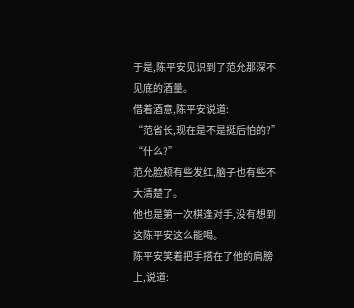于是,陈平安见识到了范允那深不见底的酒量。
借着酒意,陈平安说道:
“范省长,现在是不是挺后怕的?”
“什么?”
范允脸颊有些发红,脑子也有些不大清楚了。
他也是第一次棋逢对手,没有想到这陈平安这么能喝。
陈平安笑着把手搭在了他的肩膀上,说道: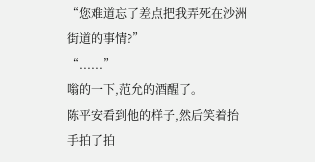“您难道忘了差点把我弄死在沙洲街道的事情?”
“......”
嗡的一下,范允的酒醒了。
陈平安看到他的样子,然后笑着抬手拍了拍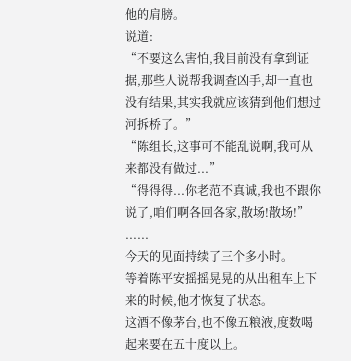他的肩膀。
说道:
“不要这么害怕,我目前没有拿到证据,那些人说帮我调查凶手,却一直也没有结果,其实我就应该猜到他们想过河拆桥了。”
“陈组长,这事可不能乱说啊,我可从来都没有做过...”
“得得得...你老范不真诚,我也不跟你说了,咱们啊各回各家,散场!散场!”
......
今天的见面持续了三个多小时。
等着陈平安摇摇晃晃的从出租车上下来的时候,他才恢复了状态。
这酒不像茅台,也不像五粮液,度数喝起来要在五十度以上。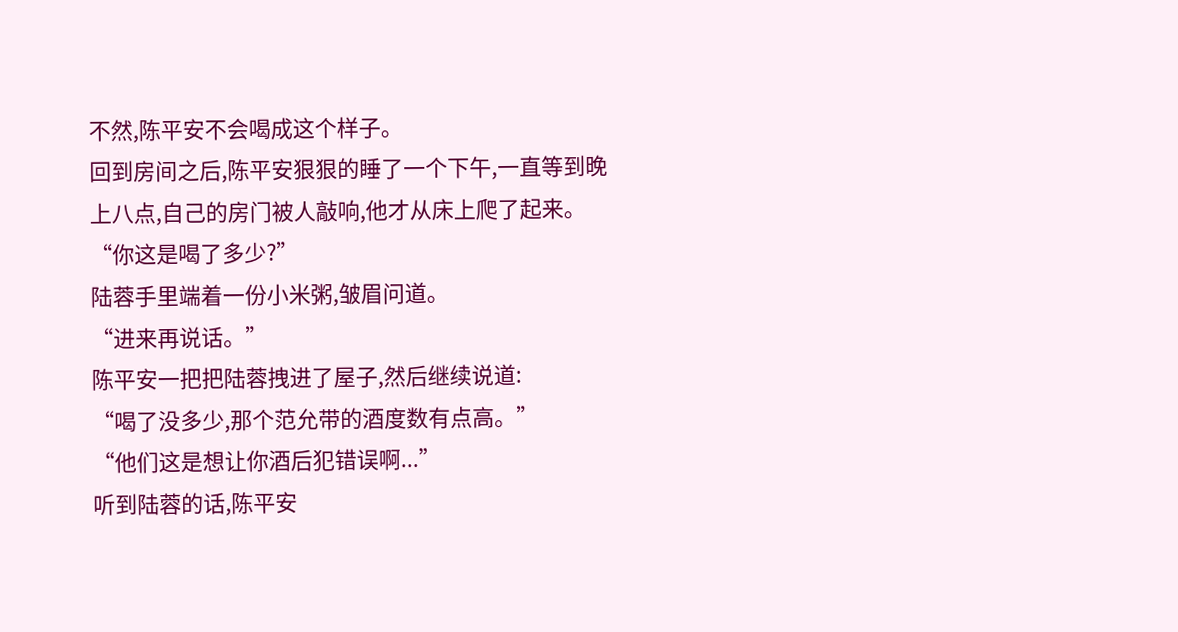不然,陈平安不会喝成这个样子。
回到房间之后,陈平安狠狠的睡了一个下午,一直等到晚上八点,自己的房门被人敲响,他才从床上爬了起来。
“你这是喝了多少?”
陆蓉手里端着一份小米粥,皱眉问道。
“进来再说话。”
陈平安一把把陆蓉拽进了屋子,然后继续说道:
“喝了没多少,那个范允带的酒度数有点高。”
“他们这是想让你酒后犯错误啊...”
听到陆蓉的话,陈平安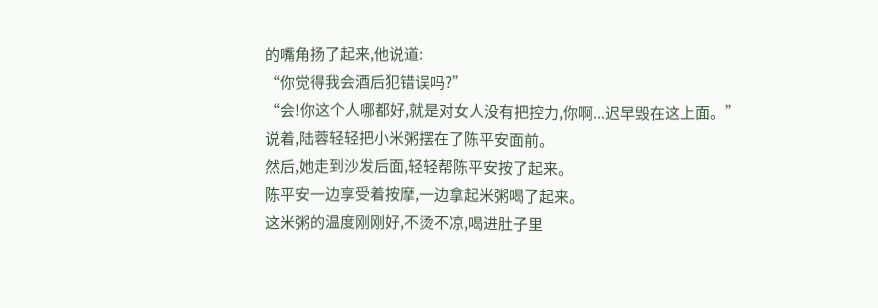的嘴角扬了起来,他说道:
“你觉得我会酒后犯错误吗?”
“会!你这个人哪都好,就是对女人没有把控力,你啊...迟早毁在这上面。”
说着,陆蓉轻轻把小米粥摆在了陈平安面前。
然后,她走到沙发后面,轻轻帮陈平安按了起来。
陈平安一边享受着按摩,一边拿起米粥喝了起来。
这米粥的温度刚刚好,不烫不凉,喝进肚子里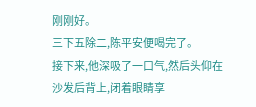刚刚好。
三下五除二,陈平安便喝完了。
接下来,他深吸了一口气,然后头仰在沙发后背上,闭着眼睛享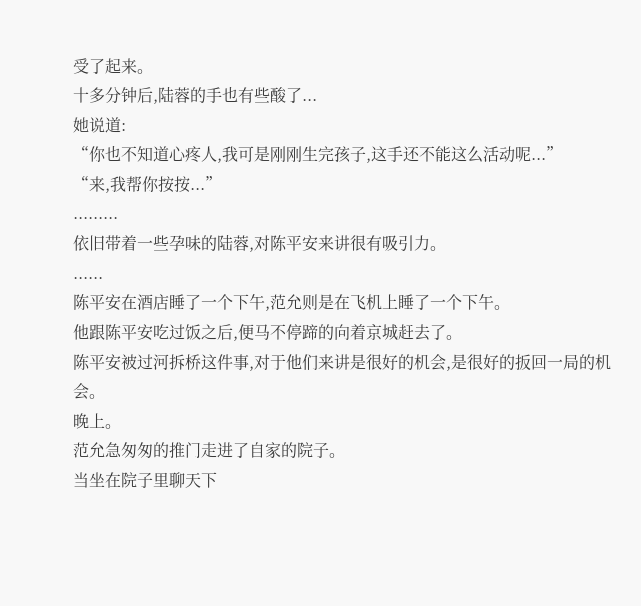受了起来。
十多分钟后,陆蓉的手也有些酸了...
她说道:
“你也不知道心疼人,我可是刚刚生完孩子,这手还不能这么活动呢...”
“来,我帮你按按...”
.........
依旧带着一些孕味的陆蓉,对陈平安来讲很有吸引力。
......
陈平安在酒店睡了一个下午,范允则是在飞机上睡了一个下午。
他跟陈平安吃过饭之后,便马不停蹄的向着京城赶去了。
陈平安被过河拆桥这件事,对于他们来讲是很好的机会,是很好的扳回一局的机会。
晚上。
范允急匆匆的推门走进了自家的院子。
当坐在院子里聊天下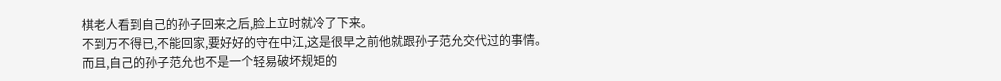棋老人看到自己的孙子回来之后,脸上立时就冷了下来。
不到万不得已,不能回家,要好好的守在中江,这是很早之前他就跟孙子范允交代过的事情。
而且,自己的孙子范允也不是一个轻易破坏规矩的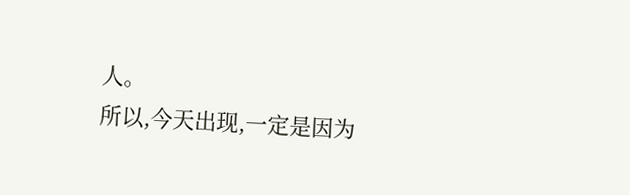人。
所以,今天出现,一定是因为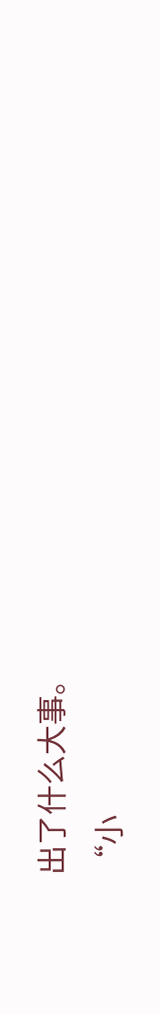出了什么大事。
“小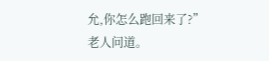允,你怎么跑回来了?”
老人问道。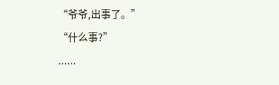“爷爷,出事了。”
“什么事?”
......